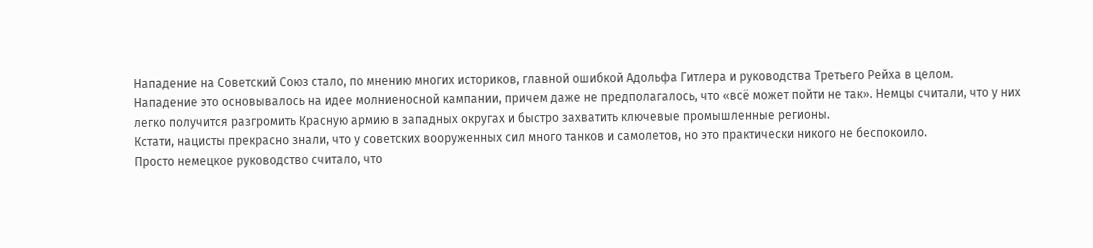Нападение на Советский Союз стало, по мнению многих историков, главной ошибкой Адольфа Гитлера и руководства Третьего Рейха в целом.
Нападение это основывалось на идее молниеносной кампании, причем даже не предполагалось, что «всё может пойти не так». Немцы считали, что у них легко получится разгромить Красную армию в западных округах и быстро захватить ключевые промышленные регионы.
Кстати, нацисты прекрасно знали, что у советских вооруженных сил много танков и самолетов, но это практически никого не беспокоило.
Просто немецкое руководство считало, что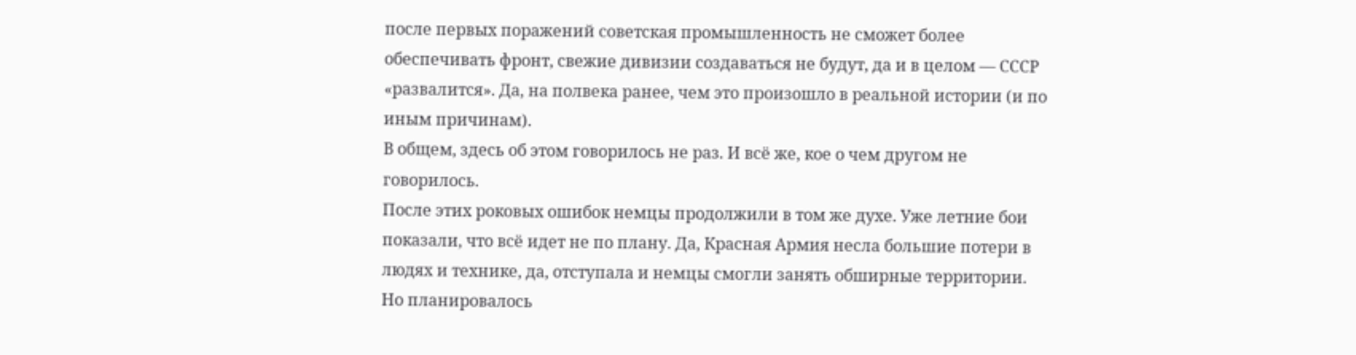после первых поражений советская промышленность не сможет более обеспечивать фронт, свежие дивизии создаваться не будут, да и в целом — СССР «развалится». Да, на полвека ранее, чем это произошло в реальной истории (и по иным причинам).
В общем, здесь об этом говорилось не раз. И всё же, кое о чем другом не говорилось.
После этих роковых ошибок немцы продолжили в том же духе. Уже летние бои показали, что всё идет не по плану. Да, Красная Армия несла большие потери в людях и технике, да, отступала и немцы смогли занять обширные территории.
Но планировалось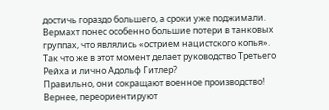достичь гораздо большего, а сроки уже поджимали. Вермахт понес особенно большие потери в танковых группах, что являлись «острием нацистского копья».
Так что же в этот момент делает руководство Третьего Рейха и лично Адольф Гитлер?
Правильно, они сокращают военное производство!
Вернее, переориентируют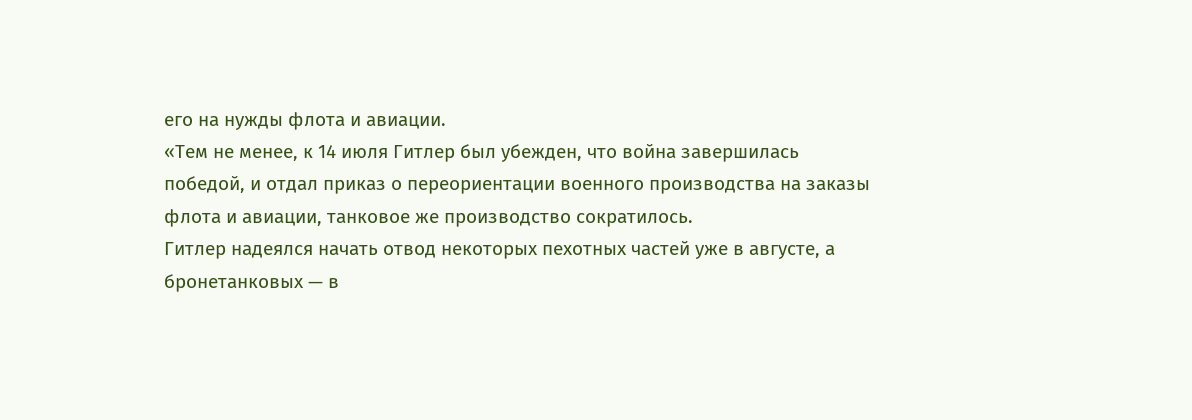его на нужды флота и авиации.
«Тем не менее, к 14 июля Гитлер был убежден, что война завершилась победой, и отдал приказ о переориентации военного производства на заказы флота и авиации, танковое же производство сократилось.
Гитлер надеялся начать отвод некоторых пехотных частей уже в августе, а бронетанковых — в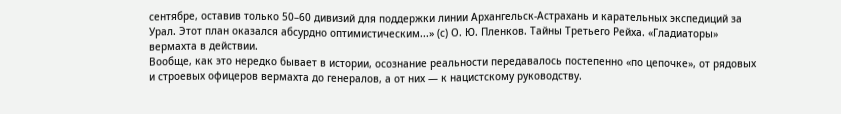сентябре, оставив только 50–60 дивизий для поддержки линии Архангельск-Астрахань и карательных экспедиций за Урал. Этот план оказался абсурдно оптимистическим...» (с) О. Ю. Пленков. Тайны Третьего Рейха. «Гладиаторы» вермахта в действии.
Вообще, как это нередко бывает в истории, осознание реальности передавалось постепенно «по цепочке», от рядовых и строевых офицеров вермахта до генералов, а от них — к нацистскому руководству.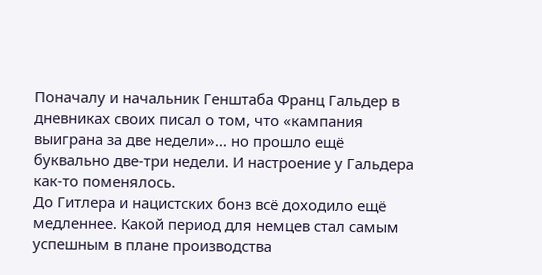Поначалу и начальник Генштаба Франц Гальдер в дневниках своих писал о том, что «кампания выиграна за две недели»... но прошло ещё буквально две-три недели. И настроение у Гальдера как-то поменялось.
До Гитлера и нацистских бонз всё доходило ещё медленнее. Какой период для немцев стал самым успешным в плане производства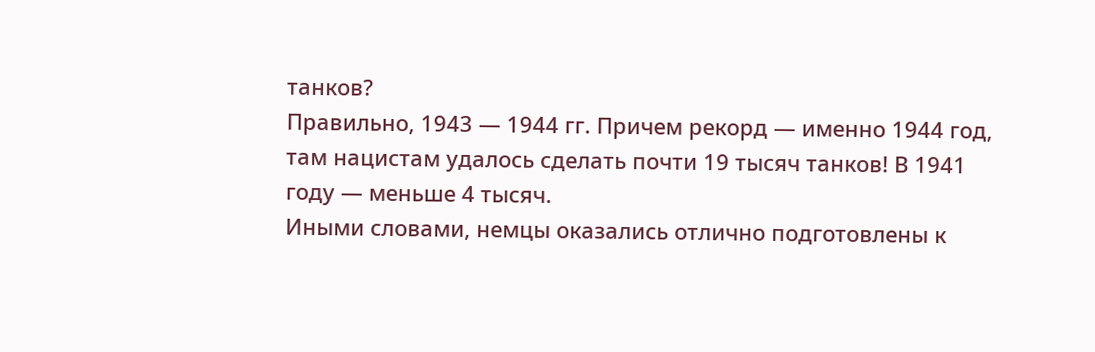танков?
Правильно, 1943 — 1944 гг. Причем рекорд — именно 1944 год, там нацистам удалось сделать почти 19 тысяч танков! В 1941 году — меньше 4 тысяч.
Иными словами, немцы оказались отлично подготовлены к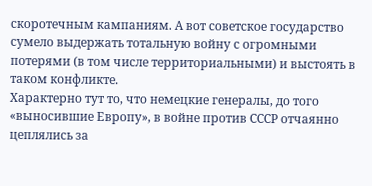скоротечным кампаниям. А вот советское государство сумело выдержать тотальную войну с огромными потерями (в том числе территориальными) и выстоять в таком конфликте.
Характерно тут то, что немецкие генералы, до того «выносившие Европу», в войне против СССР отчаянно цеплялись за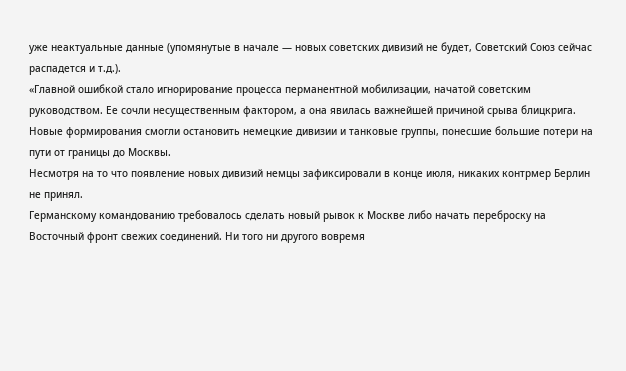уже неактуальные данные (упомянутые в начале — новых советских дивизий не будет, Советский Союз сейчас распадется и т.д.).
«Главной ошибкой стало игнорирование процесса перманентной мобилизации, начатой советским руководством. Ее сочли несущественным фактором, а она явилась важнейшей причиной срыва блицкрига.
Новые формирования смогли остановить немецкие дивизии и танковые группы, понесшие большие потери на пути от границы до Москвы.
Несмотря на то что появление новых дивизий немцы зафиксировали в конце июля, никаких контрмер Берлин не принял.
Германскому командованию требовалось сделать новый рывок к Москве либо начать переброску на Восточный фронт свежих соединений. Ни того ни другого вовремя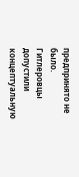предпринято не было.
Гитлеровцы допустили концептуальную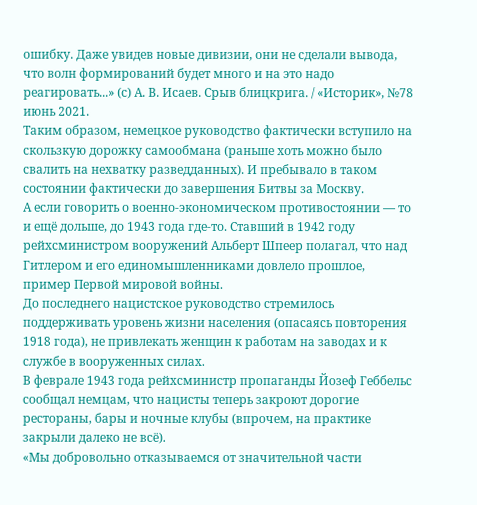ошибку. Даже увидев новые дивизии, они не сделали вывода, что волн формирований будет много и на это надо реагировать...» (с) А. В. Исаев. Срыв блицкрига. / «Историк», №78 июнь 2021.
Таким образом, немецкое руководство фактически вступило на скользкую дорожку самообмана (раньше хоть можно было свалить на нехватку разведданных). И пребывало в таком состоянии фактически до завершения Битвы за Москву.
А если говорить о военно-экономическом противостоянии — то и ещё дольше, до 1943 года где-то. Ставший в 1942 году рейхсминистром вооружений Альберт Шпеер полагал, что над Гитлером и его единомышленниками довлело прошлое, пример Первой мировой войны.
До последнего нацистское руководство стремилось поддерживать уровень жизни населения (опасаясь повторения 1918 года), не привлекать женщин к работам на заводах и к службе в вооруженных силах.
В феврале 1943 года рейхсминистр пропаганды Йозеф Геббельс сообщал немцам, что нацисты теперь закроют дорогие рестораны, бары и ночные клубы (впрочем, на практике закрыли далеко не всё).
«Мы добровольно отказываемся от значительной части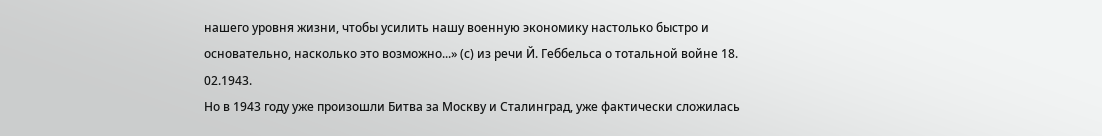нашего уровня жизни, чтобы усилить нашу военную экономику настолько быстро и основательно, насколько это возможно...» (с) из речи Й. Геббельса о тотальной войне 18. 02.1943.
Но в 1943 году уже произошли Битва за Москву и Сталинград, уже фактически сложилась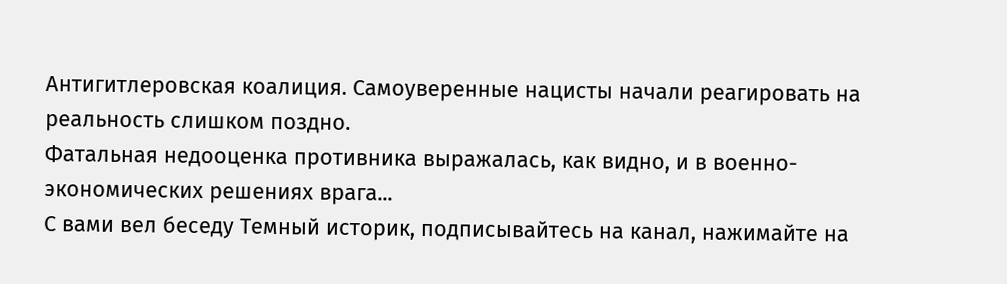Антигитлеровская коалиция. Самоуверенные нацисты начали реагировать на реальность слишком поздно.
Фатальная недооценка противника выражалась, как видно, и в военно-экономических решениях врага...
С вами вел беседу Темный историк, подписывайтесь на канал, нажимайте на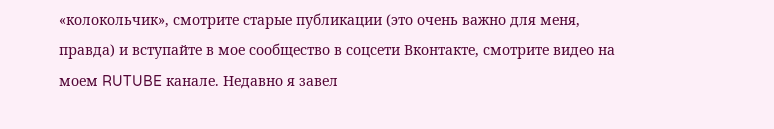«колокольчик», смотрите старые публикации (это очень важно для меня, правда) и вступайте в мое сообщество в соцсети Вконтакте, смотрите видео на моем RUTUBE канале. Недавно я завел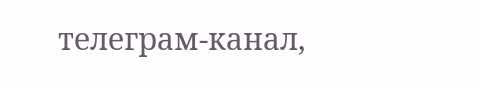телеграм-канал,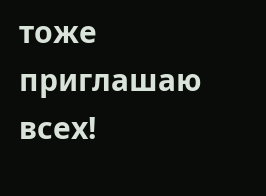тоже приглашаю всех!